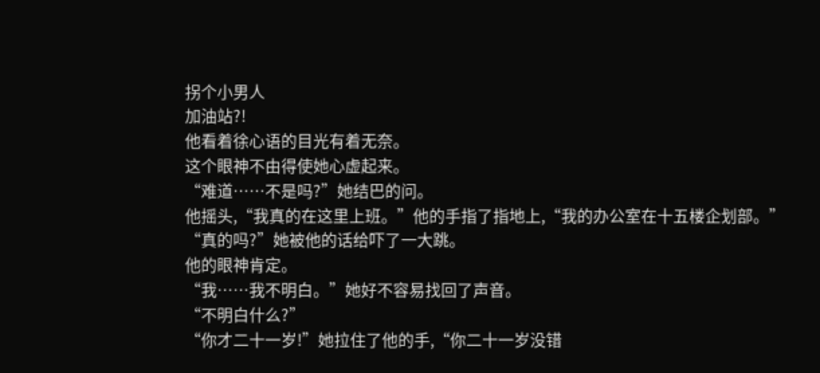拐个小男人
加油站?!
他看着徐心语的目光有着无奈。
这个眼神不由得使她心虚起来。
“难道……不是吗?”她结巴的问。
他摇头,“我真的在这里上班。”他的手指了指地上,“我的办公室在十五楼企划部。”
“真的吗?”她被他的话给吓了一大跳。
他的眼神肯定。
“我……我不明白。”她好不容易找回了声音。
“不明白什么?”
“你才二十一岁!”她拉住了他的手,“你二十一岁没错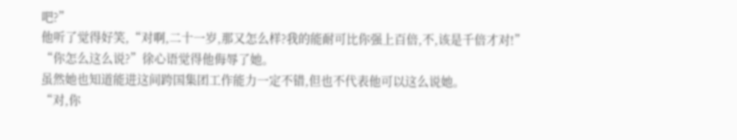吧?”
他听了觉得好笑,“对啊,二十一岁,那又怎么样?我的能耐可比你强上百倍,不,该是千倍才对!”
“你怎么这么说?”徐心语觉得他侮辱了她。
虽然她也知道能进这间跨国集团工作能力一定不错,但也不代表他可以这么说她。
“对,你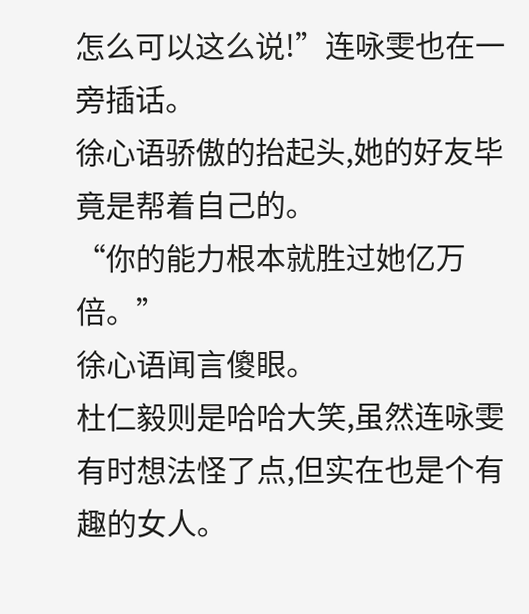怎么可以这么说!”连咏雯也在一旁插话。
徐心语骄傲的抬起头,她的好友毕竟是帮着自己的。
“你的能力根本就胜过她亿万倍。”
徐心语闻言傻眼。
杜仁毅则是哈哈大笑,虽然连咏雯有时想法怪了点,但实在也是个有趣的女人。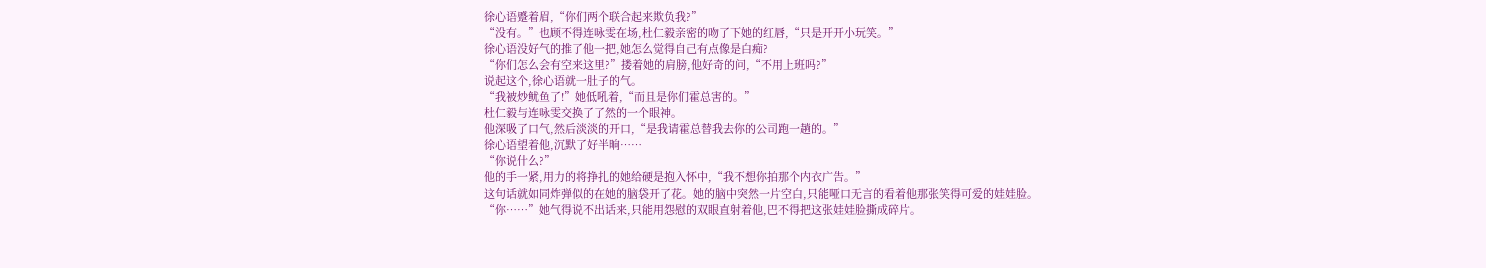徐心语蹙着眉,“你们两个联合起来欺负我?”
“没有。”也顾不得连咏雯在场,杜仁毅亲密的吻了下她的红唇,“只是开开小玩笑。”
徐心语没好气的推了他一把,她怎么觉得自己有点像是白痴?
“你们怎么会有空来这里?”搂着她的肩膀,他好奇的问,“不用上班吗?”
说起这个,徐心语就一肚子的气。
“我被炒鱿鱼了!”她低吼着,“而且是你们霍总害的。”
杜仁毅与连咏雯交换了了然的一个眼神。
他深吸了口气,然后淡淡的开口,“是我请霍总替我去你的公司跑一趟的。”
徐心语望着他,沉默了好半晌……
“你说什么?”
他的手一紧,用力的将挣扎的她给硬是抱入怀中,“我不想你拍那个内衣广告。”
这句话就如同炸弹似的在她的脑袋开了花。她的脑中突然一片空白,只能哑口无言的看着他那张笑得可爱的娃娃脸。
“你……”她气得说不出话来,只能用怨慰的双眼直射着他,巴不得把这张娃娃脸撕成碎片。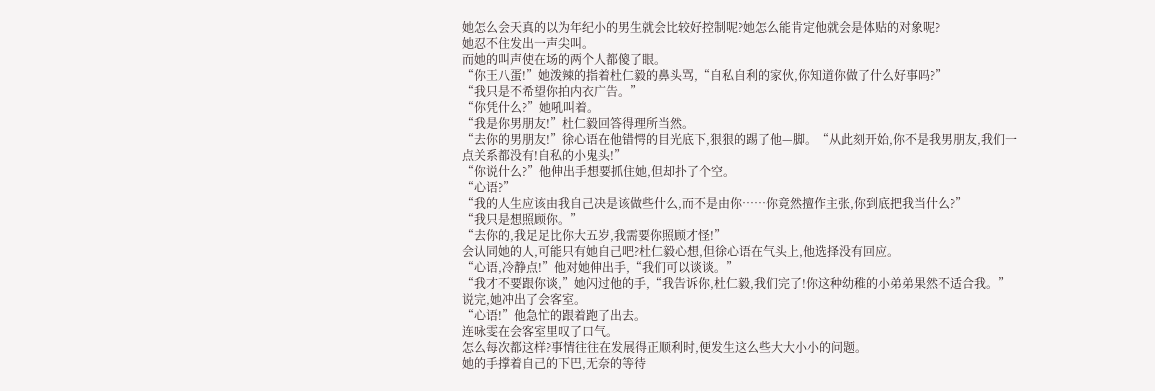她怎么会天真的以为年纪小的男生就会比较好控制呢?她怎么能肯定他就会是体贴的对象呢?
她忍不住发出一声尖叫。
而她的叫声使在场的两个人都傻了眼。
“你王八蛋!”她泼辣的指着杜仁毅的鼻头骂,“自私自利的家伙,你知道你做了什么好事吗?”
“我只是不希望你拍内衣广告。”
“你凭什么?”她吼叫着。
“我是你男朋友!”杜仁毅回答得理所当然。
“去你的男朋友!”徐心语在他错愕的目光底下,狠狠的踢了他—脚。“从此刻开始,你不是我男朋友,我们一点关系都没有!自私的小鬼头!”
“你说什么?”他伸出手想要抓住她,但却扑了个空。
“心语?”
“我的人生应该由我自己决是该做些什么,而不是由你……你竟然擅作主张,你到底把我当什么?”
“我只是想照顾你。”
“去你的,我足足比你大五岁,我需要你照顾才怪!”
会认同她的人,可能只有她自己吧?杜仁毅心想,但徐心语在气头上,他选择没有回应。
“心语,冷静点!”他对她伸出手,“我们可以谈谈。”
“我才不要跟你谈,”她闪过他的手,“我告诉你,杜仁毅,我们完了!你这种幼稚的小弟弟果然不适合我。”
说完,她冲出了会客室。
“心语!”他急忙的跟着跑了出去。
连咏雯在会客室里叹了口气。
怎么每次都这样?事情往往在发展得正顺利时,便发生这么些大大小小的问题。
她的手撑着自己的下巴,无奈的等待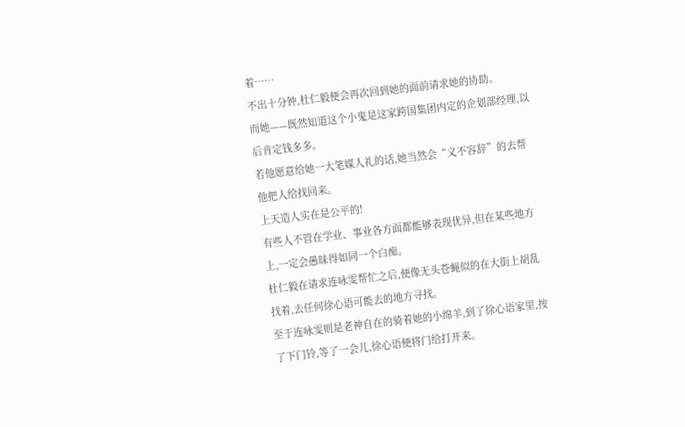着……
不出十分钟,杜仁毅便会再次回到她的面前请求她的协助。
而她——既然知道这个小鬼是这家跨国集团内定的企划部经理,以后肯定钱多多。
若他愿意给她一大笔媒人礼的话,她当然会“义不容辞”的去帮他把人给找回来。
上天造人实在是公平的!
有些人不管在学业、事业各方面都能够表现优异,但在某些地方上,一定会愚昧得如同一个白痴。
杜仁毅在请求连咏雯帮忙之后,便像无头苍蝇似的在大街上胡乱找着,去任何徐心语可能去的地方寻找。
至于连咏雯则是老神自在的骑着她的小绵羊,到了徐心语家里,按了下门铃,等了一会儿,徐心语便将门给打开来。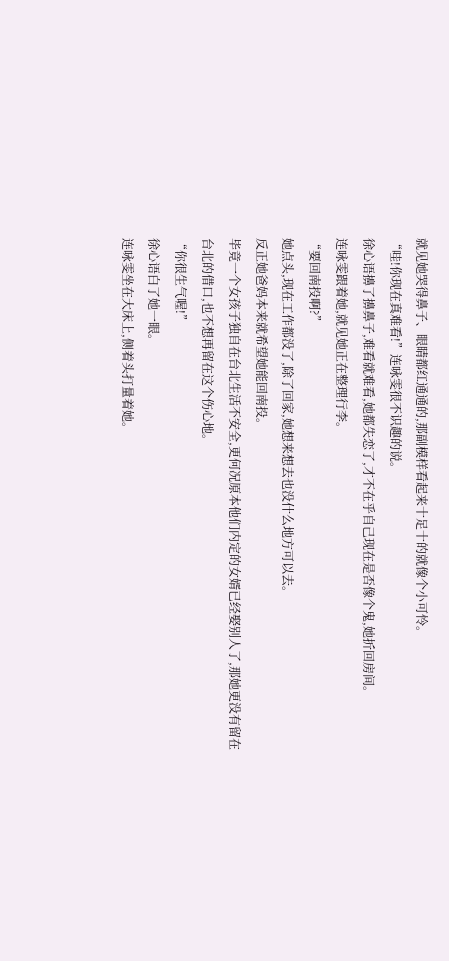就见她哭得鼻子、眼睛都红通通的,那副模样看起来十足十的就像个小可怜。
“哇!你现在真难看!”连咏雯很不识趣的说。
徐心语擤了擤鼻子,难看就难看,她都失恋了,才不在乎自己现在是否像个鬼,她折回房间。
连咏雯跟着她,就见她正在整理行李。
“要回南投啊?”
她点头,现在工作都没了,除了回家,她想来想去也没什么地方可以去。
反正她爸妈本来就希望她能回南投。
毕竟一个女孩子独自在台北生活不安全,更何况原本他们内定的女婿已经娶别人了,那她更没有留在台北的借口,也不想再留在这个伤心地。
“你很生气喔!”
徐心语白了她一眼。
连咏雯坐在大床上,侧着头打量着她。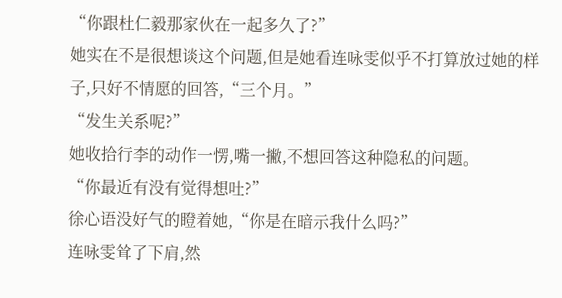“你跟杜仁毅那家伙在一起多久了?”
她实在不是很想谈这个问题,但是她看连咏雯似乎不打算放过她的样子,只好不情愿的回答,“三个月。”
“发生关系呢?”
她收拾行李的动作一愣,嘴一撇,不想回答这种隐私的问题。
“你最近有没有觉得想吐?”
徐心语没好气的瞪着她,“你是在暗示我什么吗?”
连咏雯耸了下肩,然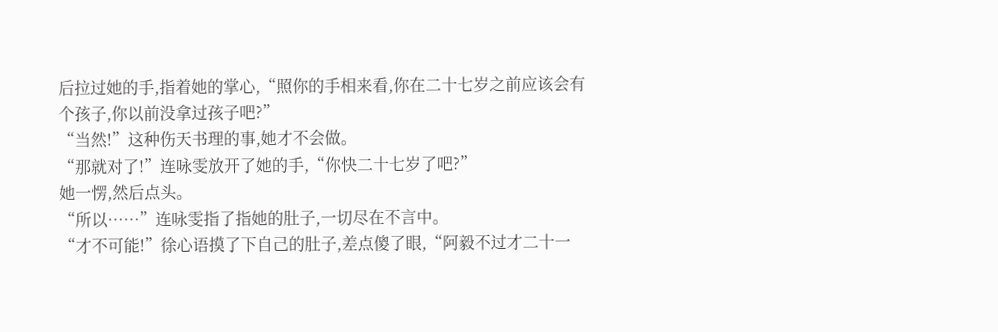后拉过她的手,指着她的掌心,“照你的手相来看,你在二十七岁之前应该会有个孩子,你以前没拿过孩子吧?”
“当然!”这种伤天书理的事,她才不会做。
“那就对了!”连咏雯放开了她的手,“你快二十七岁了吧?”
她一愣,然后点头。
“所以……”连咏雯指了指她的肚子,一切尽在不言中。
“才不可能!”徐心语摸了下自己的肚子,差点傻了眼,“阿毅不过才二十一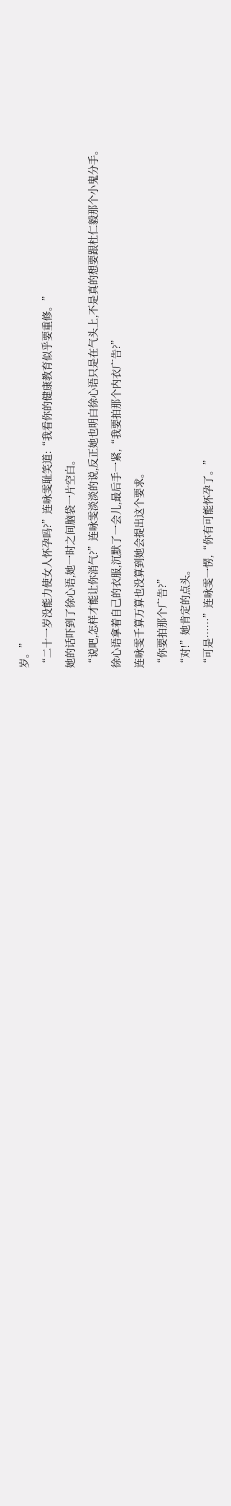岁。”
“二十一岁没能力使女人怀孕吗?”连咏雯耻笑道:“我看你的健康教育似乎要重修。”
她的话吓到了徐心语,她一时之间脑袋一片空白。
“说吧,怎样才能让你消气?”连咏雯淡淡的说,反正她也明白徐心语只是在气头上,不是真的想要跟杜仁毅那个小鬼分手。
徐心语拿着自己的衣服,沉默了一会儿,最后手一紧,“我要拍那个内衣广告?”
连咏雯千算万算也没算到她会提出这个要求。
“你要拍那个广告?”
“对!”她肯定的点头。
“可是……”连咏雯一愣,“你有可能怀孕了。”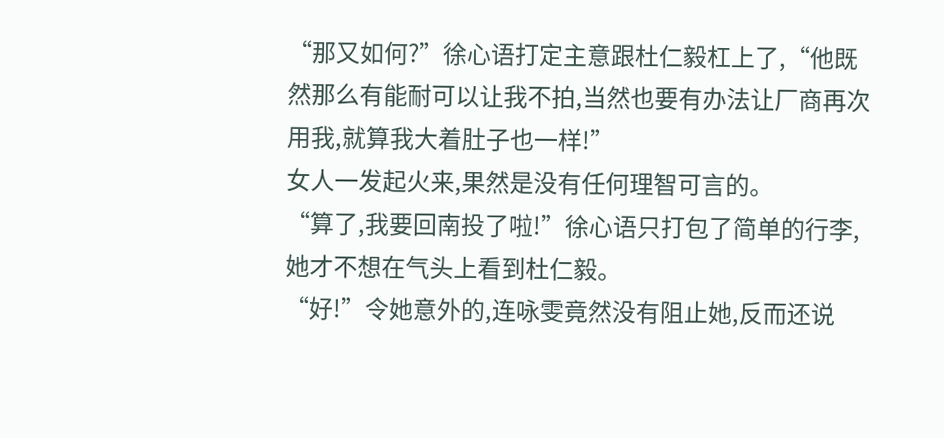“那又如何?”徐心语打定主意跟杜仁毅杠上了,“他既然那么有能耐可以让我不拍,当然也要有办法让厂商再次用我,就算我大着肚子也一样!”
女人一发起火来,果然是没有任何理智可言的。
“算了,我要回南投了啦!”徐心语只打包了简单的行李,她才不想在气头上看到杜仁毅。
“好!”令她意外的,连咏雯竟然没有阻止她,反而还说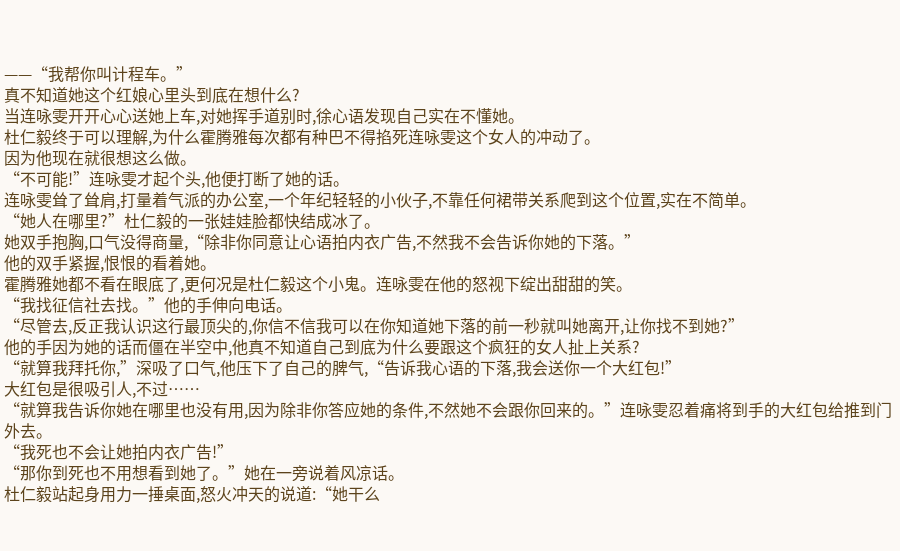——“我帮你叫计程车。”
真不知道她这个红娘心里头到底在想什么?
当连咏雯开开心心送她上车,对她挥手道别时,徐心语发现自己实在不懂她。
杜仁毅终于可以理解,为什么霍腾雅每次都有种巴不得掐死连咏雯这个女人的冲动了。
因为他现在就很想这么做。
“不可能!”连咏雯才起个头,他便打断了她的话。
连咏雯耸了耸肩,打量着气派的办公室,一个年纪轻轻的小伙子,不靠任何裙带关系爬到这个位置,实在不简单。
“她人在哪里?”杜仁毅的一张娃娃脸都快结成冰了。
她双手抱胸,口气没得商量,“除非你同意让心语拍内衣广告,不然我不会告诉你她的下落。”
他的双手紧握,恨恨的看着她。
霍腾雅她都不看在眼底了,更何况是杜仁毅这个小鬼。连咏雯在他的怒视下绽出甜甜的笑。
“我找征信社去找。”他的手伸向电话。
“尽管去,反正我认识这行最顶尖的,你信不信我可以在你知道她下落的前一秒就叫她离开,让你找不到她?”
他的手因为她的话而僵在半空中,他真不知道自己到底为什么要跟这个疯狂的女人扯上关系?
“就算我拜托你,”深吸了口气,他压下了自己的脾气,“告诉我心语的下落,我会送你一个大红包!”
大红包是很吸引人,不过……
“就算我告诉你她在哪里也没有用,因为除非你答应她的条件,不然她不会跟你回来的。”连咏雯忍着痛将到手的大红包给推到门外去。
“我死也不会让她拍内衣广告!”
“那你到死也不用想看到她了。”她在一旁说着风凉话。
杜仁毅站起身用力一捶桌面,怒火冲天的说道:“她干么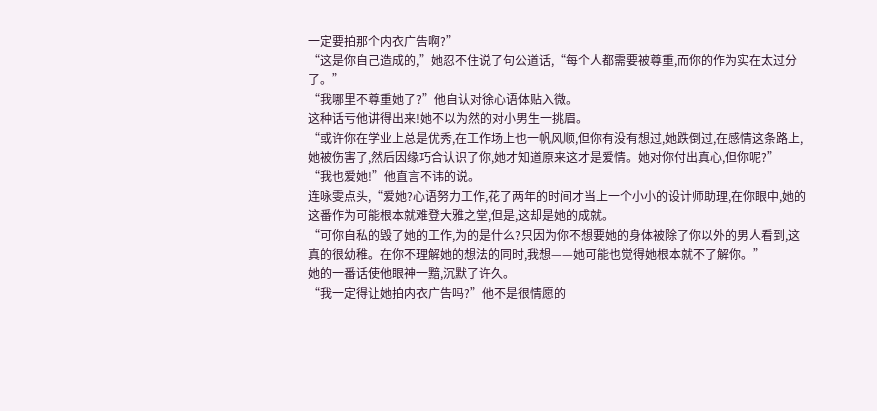一定要拍那个内衣广告啊?”
“这是你自己造成的,”她忍不住说了句公道话,“每个人都需要被尊重,而你的作为实在太过分了。”
“我哪里不尊重她了?”他自认对徐心语体贴入微。
这种话亏他讲得出来!她不以为然的对小男生一挑眉。
“或许你在学业上总是优秀,在工作场上也一帆风顺,但你有没有想过,她跌倒过,在感情这条路上,她被伤害了,然后因缘巧合认识了你,她才知道原来这才是爱情。她对你付出真心,但你呢?”
“我也爱她!”他直言不讳的说。
连咏雯点头,“爱她?心语努力工作,花了两年的时间才当上一个小小的设计师助理,在你眼中,她的这番作为可能根本就难登大雅之堂,但是,这却是她的成就。
“可你自私的毁了她的工作,为的是什么?只因为你不想要她的身体被除了你以外的男人看到,这真的很幼稚。在你不理解她的想法的同时,我想——她可能也觉得她根本就不了解你。”
她的一番话使他眼神一黯,沉默了许久。
“我一定得让她拍内衣广告吗?”他不是很情愿的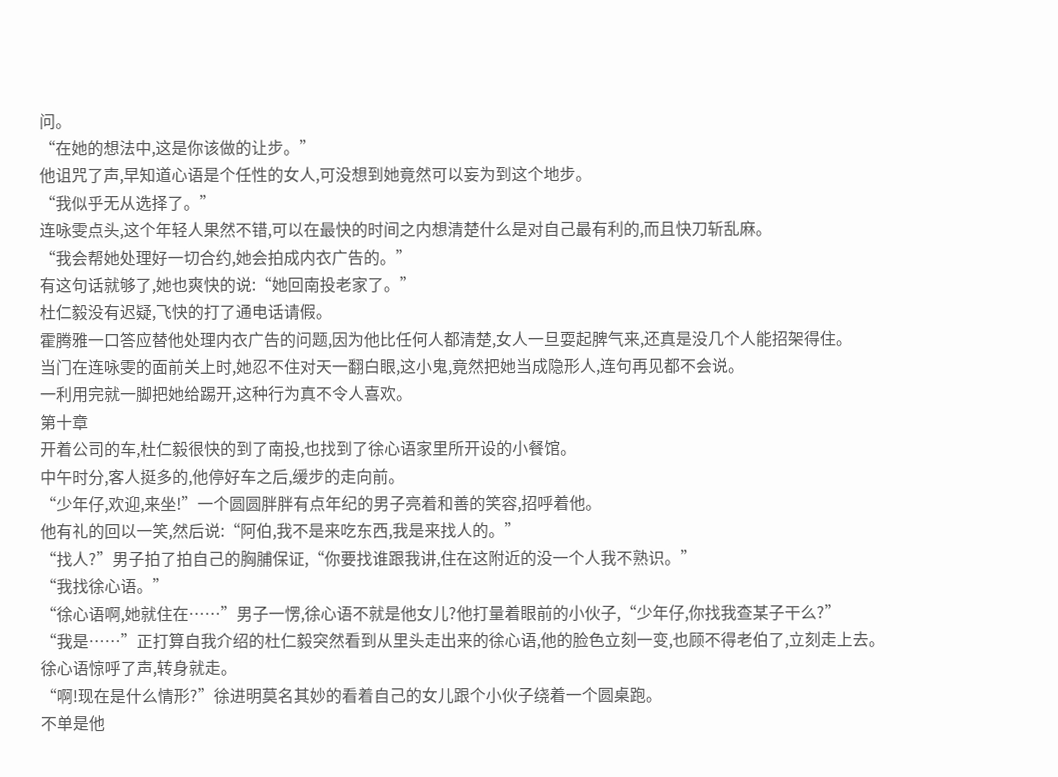问。
“在她的想法中,这是你该做的让步。”
他诅咒了声,早知道心语是个任性的女人,可没想到她竟然可以妄为到这个地步。
“我似乎无从选择了。”
连咏雯点头,这个年轻人果然不错,可以在最快的时间之内想清楚什么是对自己最有利的,而且快刀斩乱麻。
“我会帮她处理好一切合约,她会拍成内衣广告的。”
有这句话就够了,她也爽快的说:“她回南投老家了。”
杜仁毅没有迟疑,飞快的打了通电话请假。
霍腾雅一口答应替他处理内衣广告的问题,因为他比任何人都清楚,女人一旦耍起脾气来,还真是没几个人能招架得住。
当门在连咏雯的面前关上时,她忍不住对天一翻白眼,这小鬼,竟然把她当成隐形人,连句再见都不会说。
一利用完就一脚把她给踢开,这种行为真不令人喜欢。
第十章
开着公司的车,杜仁毅很快的到了南投,也找到了徐心语家里所开设的小餐馆。
中午时分,客人挺多的,他停好车之后,缓步的走向前。
“少年仔,欢迎,来坐!”一个圆圆胖胖有点年纪的男子亮着和善的笑容,招呼着他。
他有礼的回以一笑,然后说:“阿伯,我不是来吃东西,我是来找人的。”
“找人?”男子拍了拍自己的胸脯保证,“你要找谁跟我讲,住在这附近的没一个人我不熟识。”
“我找徐心语。”
“徐心语啊,她就住在……”男子一愣,徐心语不就是他女儿?他打量着眼前的小伙子,“少年仔,你找我查某子干么?”
“我是……”正打算自我介绍的杜仁毅突然看到从里头走出来的徐心语,他的脸色立刻一变,也顾不得老伯了,立刻走上去。
徐心语惊呼了声,转身就走。
“啊!现在是什么情形?”徐进明莫名其妙的看着自己的女儿跟个小伙子绕着一个圆桌跑。
不单是他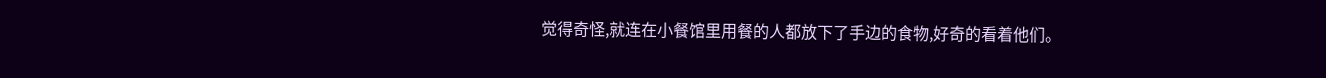觉得奇怪,就连在小餐馆里用餐的人都放下了手边的食物,好奇的看着他们。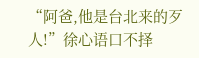“阿爸,他是台北来的歹人!”徐心语口不择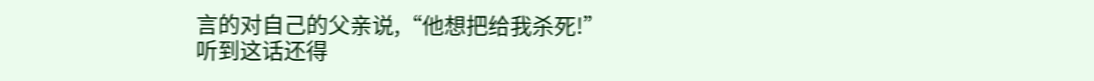言的对自己的父亲说,“他想把给我杀死!”
听到这话还得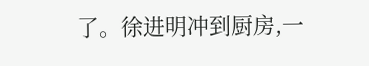了。徐进明冲到厨房,一